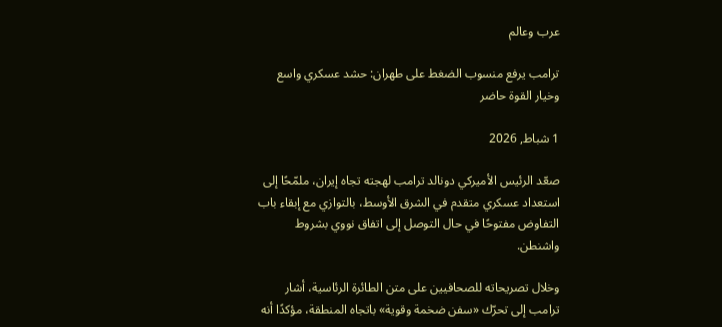عرب وعالم

ترامب يرفع منسوب الضغط على طهران: حشد عسكري واسع وخيار القوة حاضر

1 شباط, 2026

صعّد الرئيس الأميركي دونالد ترامب لهجته تجاه إيران، ملمّحًا إلى استعداد عسكري متقدم في الشرق الأوسط، بالتوازي مع إبقاء باب التفاوض مفتوحًا في حال التوصل إلى اتفاق نووي بشروط واشنطن.

وخلال تصريحاته للصحافيين على متن الطائرة الرئاسية، أشار ترامب إلى تحرّك «سفن ضخمة وقوية» باتجاه المنطقة، مؤكدًا أنه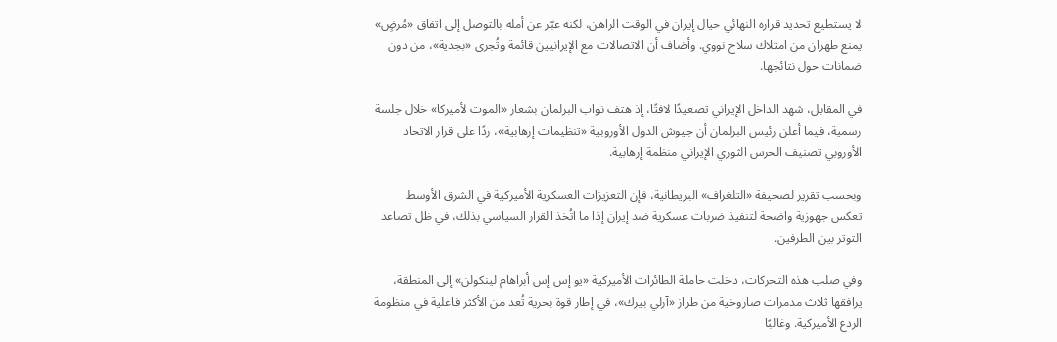لا يستطيع تحديد قراره النهائي حيال إيران في الوقت الراهن، لكنه عبّر عن أمله بالتوصل إلى اتفاق «مُرضٍ» يمنع طهران من امتلاك سلاح نووي. وأضاف أن الاتصالات مع الإيرانيين قائمة وتُجرى «بجدية»، من دون ضمانات حول نتائجها.

في المقابل، شهد الداخل الإيراني تصعيدًا لافتًا، إذ هتف نواب البرلمان بشعار «الموت لأميركا» خلال جلسة رسمية، فيما أعلن رئيس البرلمان أن جيوش الدول الأوروبية «تنظيمات إرهابية»، ردًا على قرار الاتحاد الأوروبي تصنيف الحرس الثوري الإيراني منظمة إرهابية.

وبحسب تقرير لصحيفة «التلغراف» البريطانية، فإن التعزيزات العسكرية الأميركية في الشرق الأوسط تعكس جهوزية واضحة لتنفيذ ضربات عسكرية ضد إيران إذا ما اتُخذ القرار السياسي بذلك، في ظل تصاعد التوتر بين الطرفين.

وفي صلب هذه التحركات، دخلت حاملة الطائرات الأميركية «يو إس إس أبراهام لينكولن» إلى المنطقة، يرافقها ثلاث مدمرات صاروخية من طراز «آرلي بيرك»، في إطار قوة بحرية تُعد من الأكثر فاعلية في منظومة الردع الأميركية. وغالبًا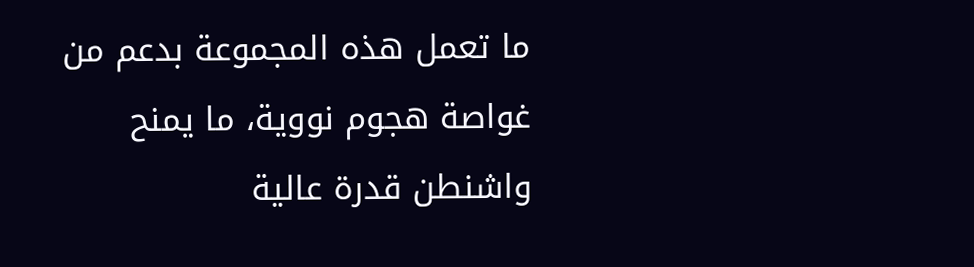ما تعمل هذه المجموعة بدعم من غواصة هجوم نووية، ما يمنح واشنطن قدرة عالية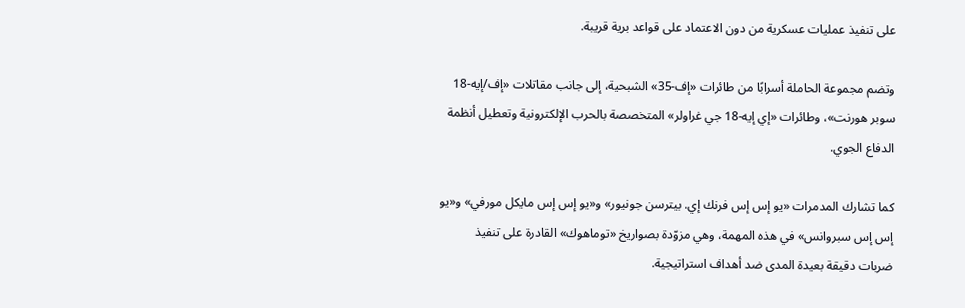على تنفيذ عمليات عسكرية من دون الاعتماد على قواعد برية قريبة.

وتضم مجموعة الحاملة أسرابًا من طائرات «إف-35» الشبحية، إلى جانب مقاتلات «إف/إيه-18 سوبر هورنت»، وطائرات «إي إيه-18 جي غراولر» المتخصصة بالحرب الإلكترونية وتعطيل أنظمة الدفاع الجوي.

كما تشارك المدمرات «يو إس إس فرنك إي. بيترسن جونيور» و«يو إس إس مايكل مورفي» و«يو إس إس سبروانس» في هذه المهمة، وهي مزوّدة بصواريخ «توماهوك» القادرة على تنفيذ ضربات دقيقة بعيدة المدى ضد أهداف استراتيجية.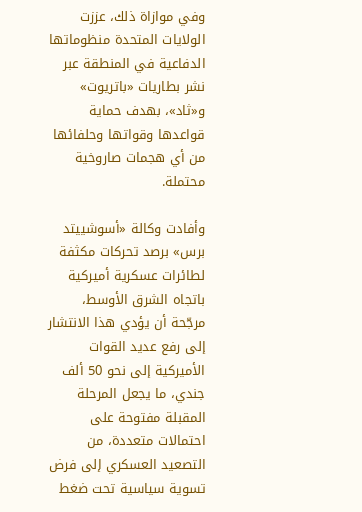وفي موازاة ذلك، عززت الولايات المتحدة منظوماتها الدفاعية في المنطقة عبر نشر بطاريات «باتريوت» و«ثاد»، بهدف حماية قواعدها وقواتها وحلفائها من أي هجمات صاروخية محتملة.

وأفادت وكالة «أسوشييتد برس» برصد تحركات مكثفة لطائرات عسكرية أميركية باتجاه الشرق الأوسط، مرجّحة أن يؤدي هذا الانتشار إلى رفع عديد القوات الأميركية إلى نحو 50 ألف جندي، ما يجعل المرحلة المقبلة مفتوحة على احتمالات متعددة، من التصعيد العسكري إلى فرض تسوية سياسية تحت ضغط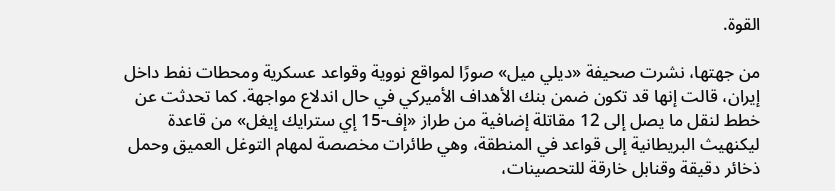القوة.

من جهتها، نشرت صحيفة «ديلي ميل» صورًا لمواقع نووية وقواعد عسكرية ومحطات نفط داخل إيران، قالت إنها قد تكون ضمن بنك الأهداف الأميركي في حال اندلاع مواجهة. كما تحدثت عن خطط لنقل ما يصل إلى 12 مقاتلة إضافية من طراز «إف-15 إي سترايك إيغل» من قاعدة ليكنهيث البريطانية إلى قواعد في المنطقة، وهي طائرات مخصصة لمهام التوغل العميق وحمل ذخائر دقيقة وقنابل خارقة للتحصينات،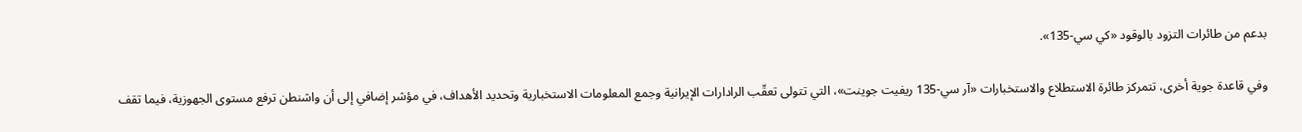بدعم من طائرات التزود بالوقود «كي سي-135».

وفي قاعدة جوية أخرى، تتمركز طائرة الاستطلاع والاستخبارات «آر سي-135 ريفيت جوينت»، التي تتولى تعقّب الرادارات الإيرانية وجمع المعلومات الاستخبارية وتحديد الأهداف، في مؤشر إضافي إلى أن واشنطن ترفع مستوى الجهوزية، فيما تقف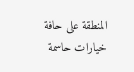المنطقة على حافة خيارات حاسمة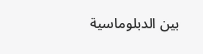بين الدبلوماسية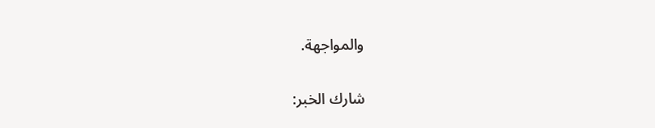والمواجهة.

شارك الخبر: